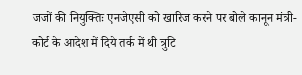जजों की नियुक्तिः एनजेएसी को खारिज करने पर बोले कानून मंत्री- कोर्ट के आदेश में दिये तर्क में थी त्रुटि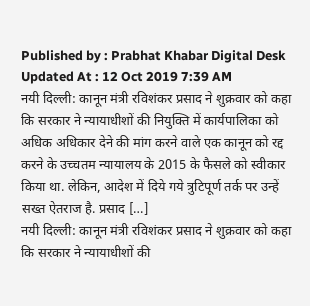Published by : Prabhat Khabar Digital Desk Updated At : 12 Oct 2019 7:39 AM
नयी दिल्ली: कानून मंत्री रविशंकर प्रसाद ने शुक्रवार को कहा कि सरकार ने न्यायाधीशों की नियुक्ति में कार्यपालिका को अधिक अधिकार देने की मांग करने वाले एक कानून को रद्द करने के उच्चतम न्यायालय के 2015 के फैसले को स्वीकार किया था. लेकिन, आदेश में दिये गये त्रुटिपूर्ण तर्क पर उन्हें सख्त ऐतराज है. प्रसाद […]
नयी दिल्ली: कानून मंत्री रविशंकर प्रसाद ने शुक्रवार को कहा कि सरकार ने न्यायाधीशों की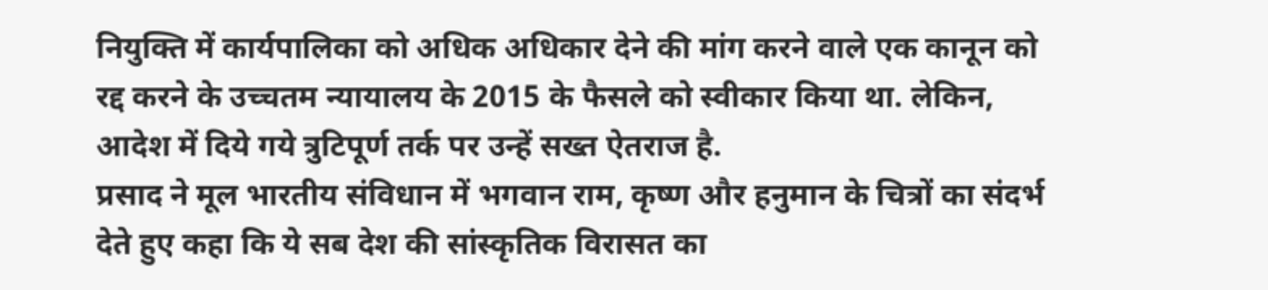नियुक्ति में कार्यपालिका को अधिक अधिकार देने की मांग करने वाले एक कानून को रद्द करने के उच्चतम न्यायालय के 2015 के फैसले को स्वीकार किया था. लेकिन, आदेश में दिये गये त्रुटिपूर्ण तर्क पर उन्हें सख्त ऐतराज है.
प्रसाद ने मूल भारतीय संविधान में भगवान राम, कृष्ण और हनुमान के चित्रों का संदर्भ देते हुए कहा कि ये सब देश की सांस्कृतिक विरासत का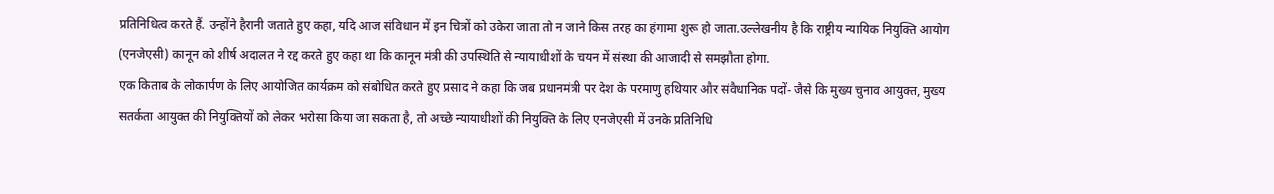प्रतिनिधित्व करते हैं. उन्होंने हैरानी जताते हुए कहा, यदि आज संविधान में इन चित्रों को उकेरा जाता तो न जाने किस तरह का हंगामा शुरू हो जाता.उल्लेखनीय है कि राष्ट्रीय न्यायिक नियुक्ति आयोग (एनजेएसी) कानून को शीर्ष अदालत ने रद्द करते हुए कहा था कि कानून मंत्री की उपस्थिति से न्यायाधीशों के चयन में संस्था की आजादी से समझौता होगा.
एक किताब के लोकार्पण के लिए आयोजित कार्यक्रम को संबोधित करते हुए प्रसाद ने कहा कि जब प्रधानमंत्री पर देश के परमाणु हथियार और संवैधानिक पदों- जैसे कि मुख्य चुनाव आयुक्त, मुख्य सतर्कता आयुक्त की नियुक्तियों को लेकर भरोसा किया जा सकता है, तो अच्छे न्यायाधीशों की नियुक्ति के लिए एनजेएसी में उनके प्रतिनिधि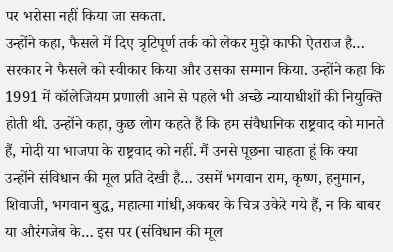पर भरोसा नहीं किया जा सकता.
उन्होंने कहा, फैसले में दिए त्रृटिपूर्ण तर्क को लेकर मुझे काफी ऐतराज है… सरकार ने फैसले को स्वीकार किया और उसका सम्मान किया. उन्होंने कहा कि 1991 में कॉलेजियम प्रणाली आने से पहले भी अच्छे न्यायाधीशों की नियुक्ति होती थी. उन्होंने कहा, कुछ लोग कहते हैं कि हम संवैधानिक राष्ट्रवाद को मानते हैं, मोदी या भाजपा के राष्ट्रवाद को नहीं. मैं उनसे पूछना चाहता हूं कि क्या उन्होंने संविधान की मूल प्रति देखी है… उसमें भगवान राम, कृष्ण, हनुमान, शिवाजी, भगवान बुद्ध, महात्मा गांधी,अकबर के चित्र उकेरे गये हैं, न कि बाबर या औरंगजेब के… इस पर (संविधान की मूल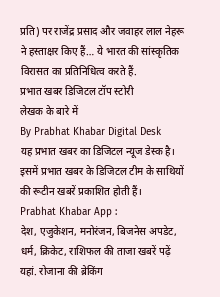प्रति) पर राजेंद्र प्रसाद और जवाहर लाल नेहरू ने हस्ताक्षर किए हैं… ये भारत की सांस्कृतिक विरासत का प्रतिनिधित्व करते हैं.
प्रभात खबर डिजिटल टॉप स्टोरी
लेखक के बारे में
By Prabhat Khabar Digital Desk
यह प्रभात खबर का डिजिटल न्यूज डेस्क है। इसमें प्रभात खबर के डिजिटल टीम के साथियों की रूटीन खबरें प्रकाशित होती हैं।
Prabhat Khabar App :
देश, एजुकेशन, मनोरंजन, बिजनेस अपडेट, धर्म, क्रिकेट, राशिफल की ताजा खबरें पढ़ें यहां. रोजाना की ब्रेकिंग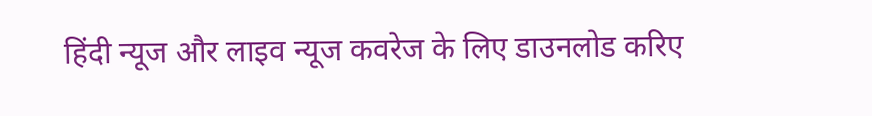हिंदी न्यूज और लाइव न्यूज कवरेज के लिए डाउनलोड करिए